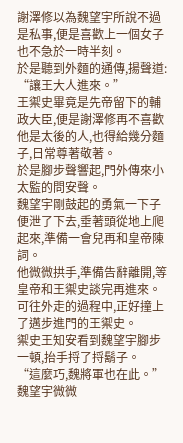謝澤修以為魏望宇所說不過是私事,便是喜歡上一個女子也不急於一時半刻。
於是聽到外麵的通傳,揚聲道:
“讓王大人進來。”
王禦史畢竟是先帝留下的輔政大臣,便是謝澤修再不喜歡他是太後的人,也得給幾分麵子,日常尊著敬著。
於是腳步聲響起,門外傳來小太監的問安聲。
魏望宇剛鼓起的勇氣一下子便泄了下去,垂著頭從地上爬起來,準備一會兒再和皇帝陳詞。
他微微拱手,準備告辭離開,等皇帝和王禦史談完再進來。
可往外走的過程中,正好撞上了邁步進門的王禦史。
禦史王知安看到魏望宇腳步一頓,抬手捋了捋鬍子。
“這麼巧,魏將軍也在此。”
魏望宇微微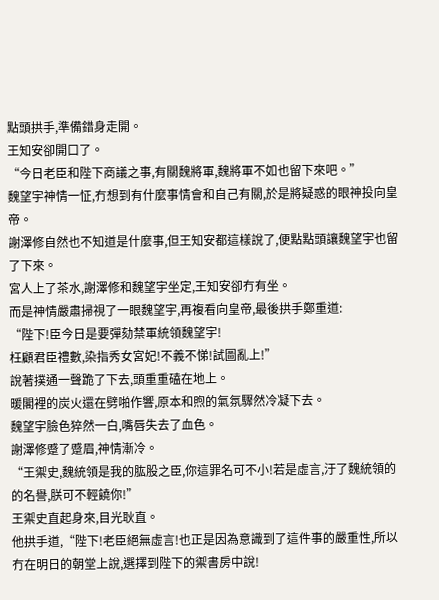點頭拱手,準備錯身走開。
王知安卻開口了。
“今日老臣和陛下商議之事,有關魏將軍,魏將軍不如也留下來吧。”
魏望宇神情一怔,冇想到有什麼事情會和自己有關,於是將疑惑的眼神投向皇帝。
謝澤修自然也不知道是什麼事,但王知安都這樣說了,便點點頭讓魏望宇也留了下來。
宮人上了茶水,謝澤修和魏望宇坐定,王知安卻冇有坐。
而是神情嚴肅掃視了一眼魏望宇,再複看向皇帝,最後拱手鄭重道:
“陛下!臣今日是要彈劾禁軍統領魏望宇!
枉顧君臣禮數,染指秀女宮妃!不義不悌!試圖亂上!”
說著撲通一聲跪了下去,頭重重磕在地上。
暖閣裡的炭火還在劈啪作響,原本和煦的氣氛驟然冷凝下去。
魏望宇臉色猝然一白,嘴唇失去了血色。
謝澤修蹙了蹙眉,神情漸冷。
“王禦史,魏統領是我的肱股之臣,你這罪名可不小!若是虛言,汙了魏統領的的名譽,朕可不輕饒你!”
王禦史直起身來,目光耿直。
他拱手道,“陛下!老臣絕無虛言!也正是因為意識到了這件事的嚴重性,所以冇在明日的朝堂上說,選擇到陛下的禦書房中說!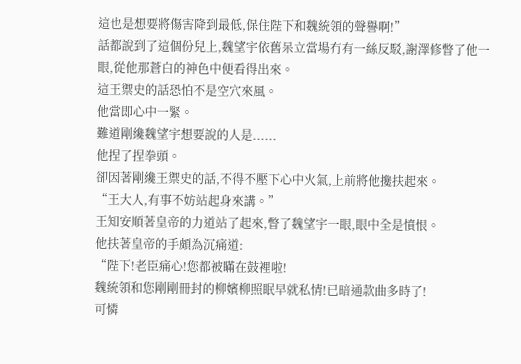這也是想要將傷害降到最低,保住陛下和魏統領的聲譽啊!”
話都說到了這個份兒上,魏望宇依舊呆立當場冇有一絲反駁,謝澤修瞥了他一眼,從他那蒼白的神色中便看得出來。
這王禦史的話恐怕不是空穴來風。
他當即心中一緊。
難道剛纔魏望宇想要說的人是......
他捏了捏拳頭。
卻因著剛纔王禦史的話,不得不壓下心中火氣,上前將他攙扶起來。
“王大人,有事不妨站起身來講。”
王知安順著皇帝的力道站了起來,瞥了魏望宇一眼,眼中全是憤恨。
他扶著皇帝的手頗為沉痛道:
“陛下!老臣痛心!您都被瞞在鼓裡啦!
魏統領和您剛剛冊封的柳嬪柳照眠早就私情!已暗通款曲多時了!
可憐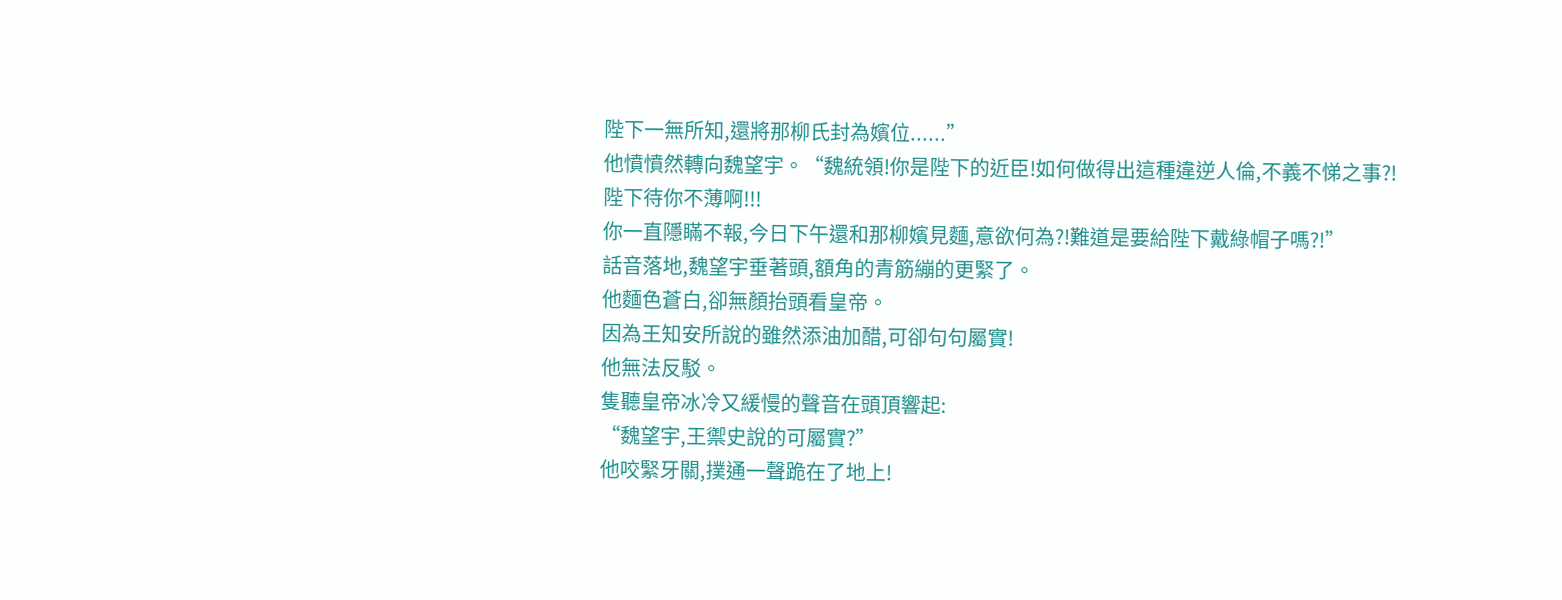陛下一無所知,還將那柳氏封為嬪位......”
他憤憤然轉向魏望宇。“魏統領!你是陛下的近臣!如何做得出這種違逆人倫,不義不悌之事?!
陛下待你不薄啊!!!
你一直隱瞞不報,今日下午還和那柳嬪見麵,意欲何為?!難道是要給陛下戴綠帽子嗎?!”
話音落地,魏望宇垂著頭,額角的青筋繃的更緊了。
他麵色蒼白,卻無顏抬頭看皇帝。
因為王知安所說的雖然添油加醋,可卻句句屬實!
他無法反駁。
隻聽皇帝冰冷又緩慢的聲音在頭頂響起:
“魏望宇,王禦史說的可屬實?”
他咬緊牙關,撲通一聲跪在了地上!